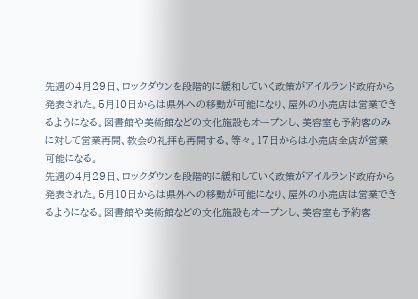先週の4月29日、ロックダウンを段階的に緩和していく政策がアイルランド政府から発表された。5月10日からは県外への移動が可能になり、屋外の小売店は営業できるようになる。図書館や美術館などの文化施設もオープンし、美容室も予約客のみに対して営業再開、教会の礼拝も再開する、等々。17日からは小売店全店が営業可能になる。
先週の4月29日、ロックダウンを段階的に緩和していく政策がアイルランド政府から発表された。5月10日からは県外への移動が可能になり、屋外の小売店は営業できるようになる。図書館や美術館などの文化施設もオープンし、美容室も予約客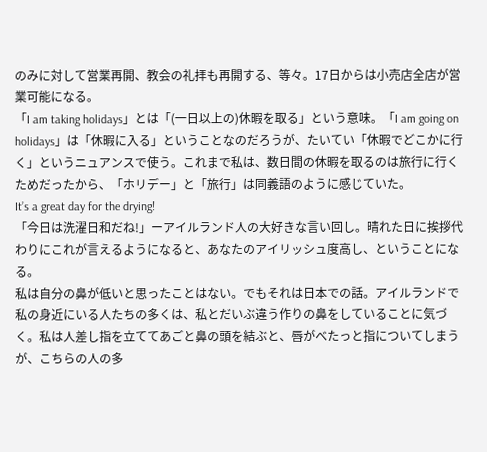のみに対して営業再開、教会の礼拝も再開する、等々。17日からは小売店全店が営業可能になる。
「I am taking holidays」とは「(一日以上の)休暇を取る」という意味。「I am going on holidays」は「休暇に入る」ということなのだろうが、たいてい「休暇でどこかに行く」というニュアンスで使う。これまで私は、数日間の休暇を取るのは旅行に行くためだったから、「ホリデー」と「旅行」は同義語のように感じていた。
It’s a great day for the drying!
「今日は洗濯日和だね!」ーアイルランド人の大好きな言い回し。晴れた日に挨拶代わりにこれが言えるようになると、あなたのアイリッシュ度高し、ということになる。
私は自分の鼻が低いと思ったことはない。でもそれは日本での話。アイルランドで私の身近にいる人たちの多くは、私とだいぶ違う作りの鼻をしていることに気づく。私は人差し指を立ててあごと鼻の頭を結ぶと、唇がべたっと指についてしまうが、こちらの人の多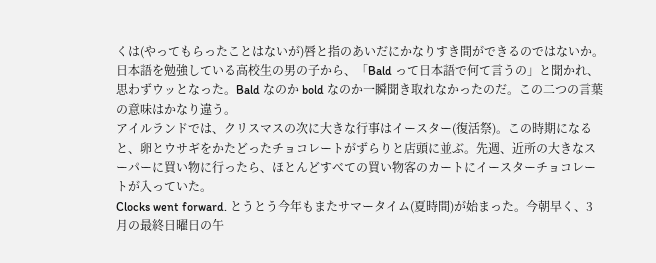くは(やってもらったことはないが)唇と指のあいだにかなりすき間ができるのではないか。
日本語を勉強している高校生の男の子から、「Bald って日本語で何て言うの」と聞かれ、思わずウッとなった。Bald なのか bold なのか一瞬聞き取れなかったのだ。この二つの言葉の意味はかなり違う。
アイルランドでは、クリスマスの次に大きな行事はイースター(復活祭)。この時期になると、卵とウサギをかたどったチョコレートがずらりと店頭に並ぶ。先週、近所の大きなスーパーに買い物に行ったら、ほとんどすべての買い物客のカートにイースターチョコレートが入っていた。
Clocks went forward. とうとう今年もまたサマータイム(夏時間)が始まった。今朝早く、3月の最終日曜日の午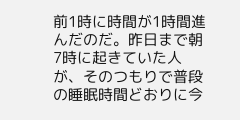前1時に時間が1時間進んだのだ。昨日まで朝7時に起きていた人が、そのつもりで普段の睡眠時間どおりに今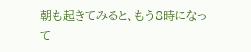朝も起きてみると、もう8時になって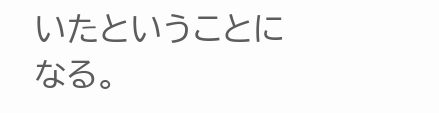いたということになる。